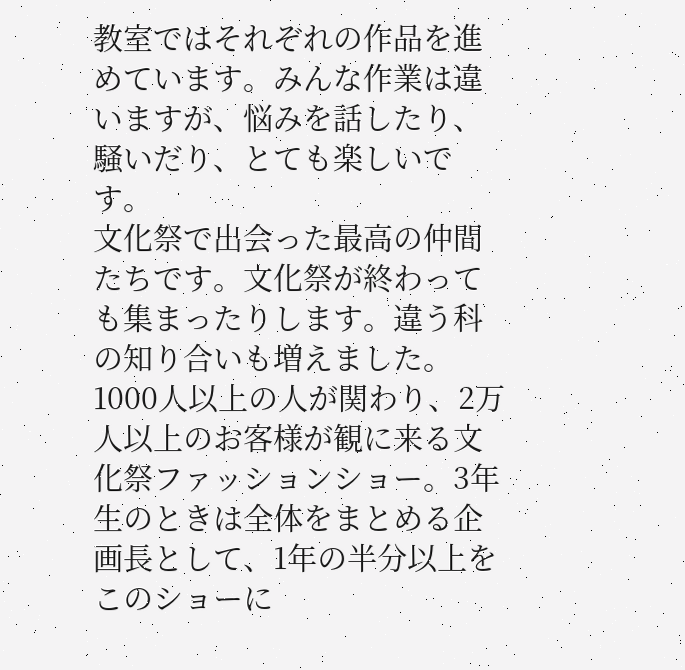教室ではそれぞれの作品を進めています。みんな作業は違いますが、悩みを話したり、騒いだり、とても楽しいです。
文化祭で出会った最高の仲間たちです。文化祭が終わっても集まったりします。違う科の知り合いも増えました。
1000人以上の人が関わり、2万人以上のお客様が観に来る文化祭ファッションショー。3年生のときは全体をまとめる企画長として、1年の半分以上をこのショーに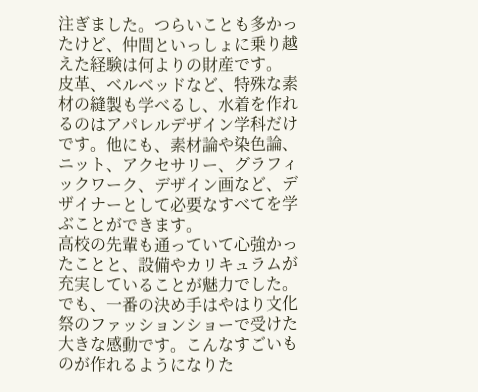注ぎました。つらいことも多かったけど、仲間といっしょに乗り越えた経験は何よりの財産です。
皮革、ベルベッドなど、特殊な素材の縫製も学べるし、水着を作れるのはアパレルデザイン学科だけです。他にも、素材論や染色論、ニット、アクセサリー、グラフィックワーク、デザイン画など、デザイナーとして必要なすべてを学ぶことができます。
高校の先輩も通っていて心強かったことと、設備やカリキュラムが充実していることが魅力でした。でも、一番の決め手はやはり文化祭のファッションショーで受けた大きな感動です。こんなすごいものが作れるようになりた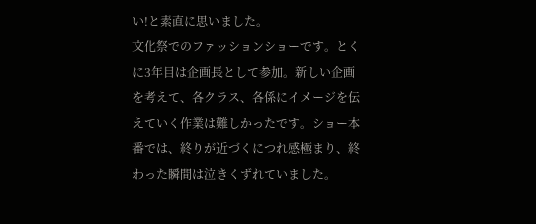い!と素直に思いました。
文化祭でのファッションショーです。とくに3年目は企画長として参加。新しい企画を考えて、各クラス、各係にイメージを伝えていく作業は難しかったです。ショー本番では、終りが近づくにつれ感極まり、終わった瞬間は泣きくずれていました。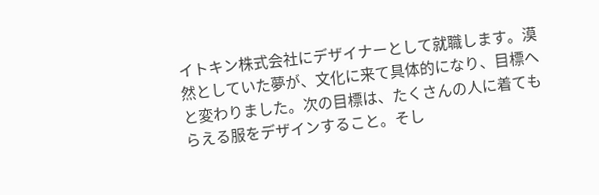イトキン株式会社にデザイナーとして就職します。漠然としていた夢が、文化に来て具体的になり、目標へと変わりました。次の目標は、たくさんの人に着てもらえる服をデザインすること。そし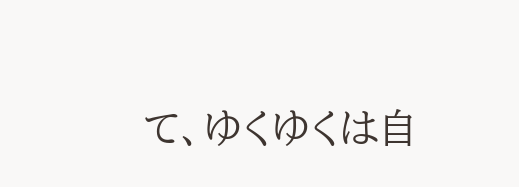て、ゆくゆくは自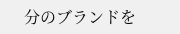分のブランドを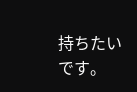持ちたいです。